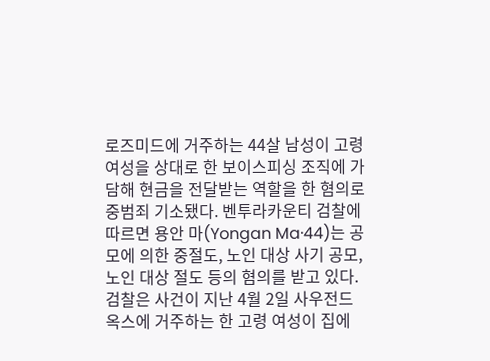로즈미드에 거주하는 44살 남성이 고령 여성을 상대로 한 보이스피싱 조직에 가담해 현금을 전달받는 역할을 한 혐의로 중범죄 기소됐다. 벤투라카운티 검찰에 따르면 용안 마(Yongan Ma·44)는 공모에 의한 중절도, 노인 대상 사기 공모, 노인 대상 절도 등의 혐의를 받고 있다. 검찰은 사건이 지난 4월 2일 사우전드옥스에 거주하는 한 고령 여성이 집에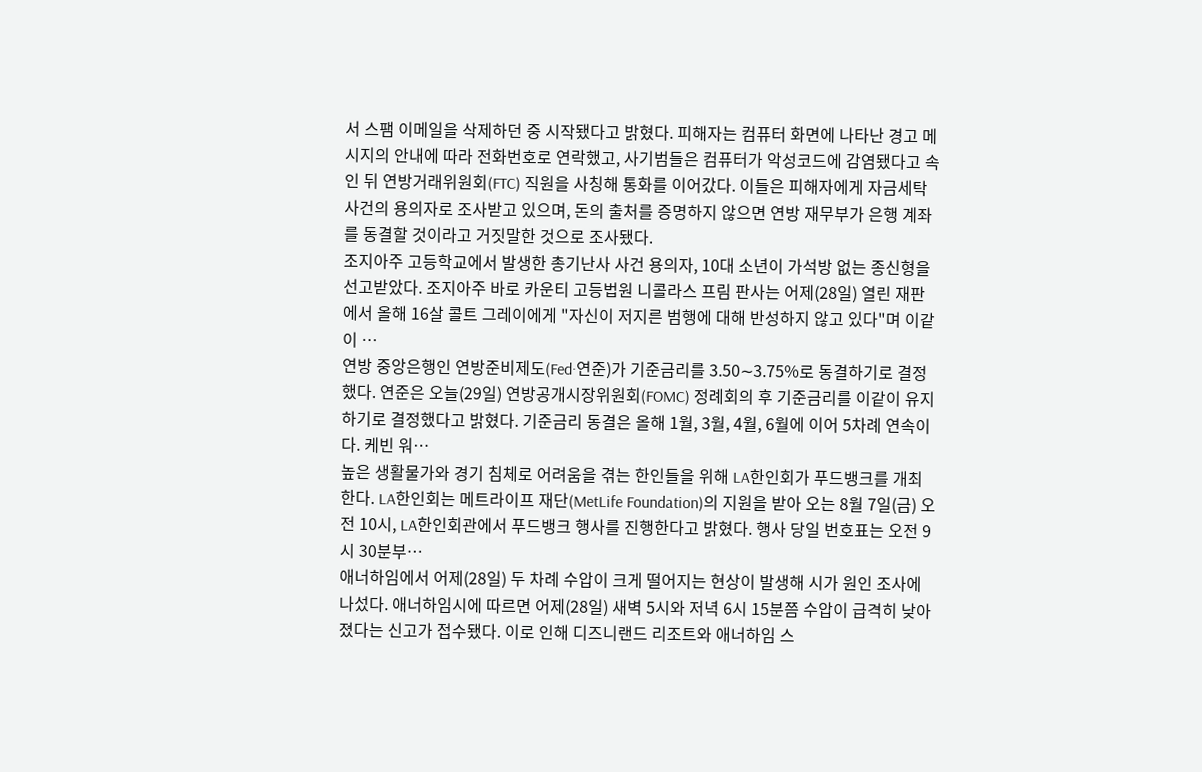서 스팸 이메일을 삭제하던 중 시작됐다고 밝혔다. 피해자는 컴퓨터 화면에 나타난 경고 메시지의 안내에 따라 전화번호로 연락했고, 사기범들은 컴퓨터가 악성코드에 감염됐다고 속인 뒤 연방거래위원회(FTC) 직원을 사칭해 통화를 이어갔다. 이들은 피해자에게 자금세탁 사건의 용의자로 조사받고 있으며, 돈의 출처를 증명하지 않으면 연방 재무부가 은행 계좌를 동결할 것이라고 거짓말한 것으로 조사됐다.
조지아주 고등학교에서 발생한 총기난사 사건 용의자, 10대 소년이 가석방 없는 종신형을 선고받았다. 조지아주 바로 카운티 고등법원 니콜라스 프림 판사는 어제(28일) 열린 재판에서 올해 16살 콜트 그레이에게 "자신이 저지른 범행에 대해 반성하지 않고 있다"며 이같이 …
연방 중앙은행인 연방준비제도(Fed·연준)가 기준금리를 3.50∼3.75%로 동결하기로 결정했다. 연준은 오늘(29일) 연방공개시장위원회(FOMC) 정례회의 후 기준금리를 이같이 유지하기로 결정했다고 밝혔다. 기준금리 동결은 올해 1월, 3월, 4월, 6월에 이어 5차례 연속이다. 케빈 워…
높은 생활물가와 경기 침체로 어려움을 겪는 한인들을 위해 LA한인회가 푸드뱅크를 개최한다. LA한인회는 메트라이프 재단(MetLife Foundation)의 지원을 받아 오는 8월 7일(금) 오전 10시, LA한인회관에서 푸드뱅크 행사를 진행한다고 밝혔다. 행사 당일 번호표는 오전 9시 30분부…
애너하임에서 어제(28일) 두 차례 수압이 크게 떨어지는 현상이 발생해 시가 원인 조사에 나섰다. 애너하임시에 따르면 어제(28일) 새벽 5시와 저녁 6시 15분쯤 수압이 급격히 낮아졌다는 신고가 접수됐다. 이로 인해 디즈니랜드 리조트와 애너하임 스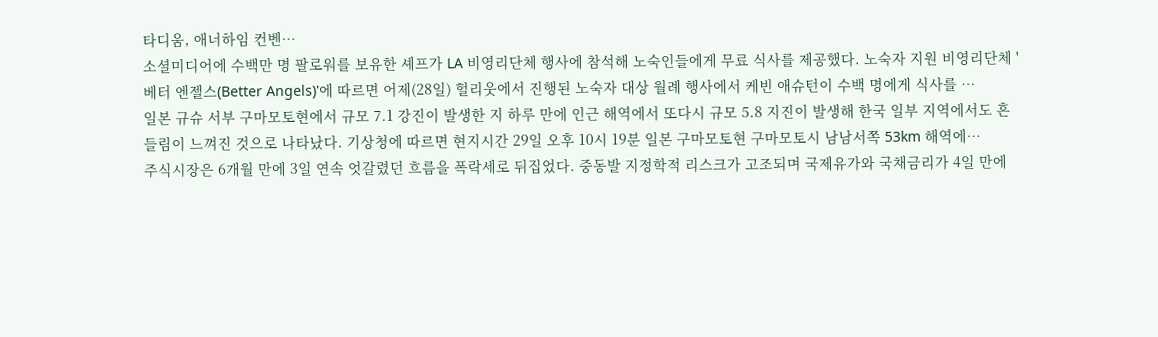타디움, 애너하임 컨벤…
소셜미디어에 수백만 명 팔로워를 보유한 셰프가 LA 비영리단체 행사에 참석해 노숙인들에게 무료 식사를 제공했다. 노숙자 지원 비영리단체 '베터 엔젤스(Better Angels)'에 따르면 어제(28일) 헐리웃에서 진행된 노숙자 대상 월례 행사에서 케빈 애슈턴이 수백 명에게 식사를 …
일본 규슈 서부 구마모토현에서 규모 7.1 강진이 발생한 지 하루 만에 인근 해역에서 또다시 규모 5.8 지진이 발생해 한국 일부 지역에서도 흔들림이 느껴진 것으로 나타났다. 기상청에 따르면 현지시간 29일 오후 10시 19분 일본 구마모토현 구마모토시 남남서쪽 53km 해역에…
주식시장은 6개월 만에 3일 연속 엇갈렸던 흐름을 폭락세로 뒤집었다. 중동발 지정학적 리스크가 고조되며 국제유가와 국채금리가 4일 만에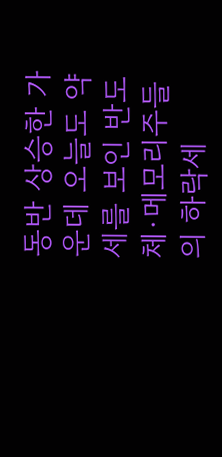동반 상승한 가운데 오늘도 약세를 보인 반도체·메모리주들의 하락세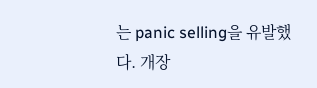는 panic selling을 유발했다. 개장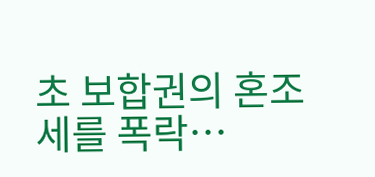초 보합권의 혼조세를 폭락…